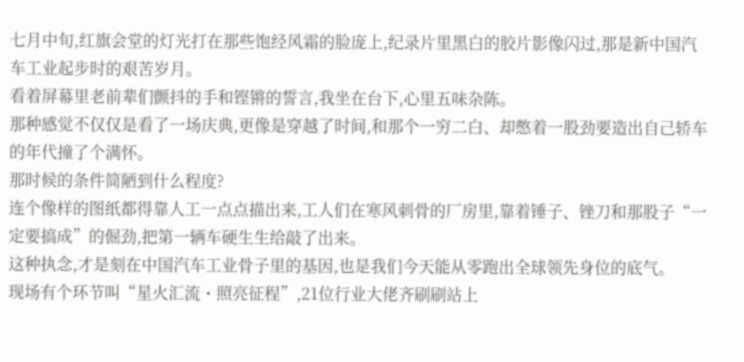七月中旬,红旗会堂的灯光打在那些饱经风霜的脸庞上,纪录片里黑白的胶片影像闪过,那是新中国汽车工业起步时的艰苦岁月。
看着屏幕里老前辈们颤抖的手和铿锵的誓言,我坐在台下,心里五味杂陈。
那种感觉不仅仅是看了一场庆典,更像是穿越了时间,和那个一穷二白、却憋着一股劲要造出自己轿车的年代撞了个满怀。
那时候的条件简陋到什么程度?
连个像样的图纸都得靠人工一点点描出来,工人们在寒风刺骨的厂房里,靠着锤子、锉刀和那股子“一定要搞成”的倔劲,把第一辆车硬生生给敲了出来。
这种执念,才是刻在中国汽车工业骨子里的基因,也是我们今天能从零跑出全球领先身位的底气。
现场有个环节叫“星火汇流・照亮征程”,21位行业大佬齐刷刷站上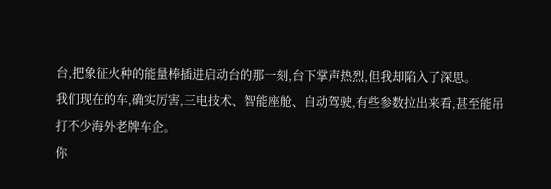台,把象征火种的能量棒插进启动台的那一刻,台下掌声热烈,但我却陷入了深思。
我们现在的车,确实厉害,三电技术、智能座舱、自动驾驶,有些参数拉出来看,甚至能吊打不少海外老牌车企。
你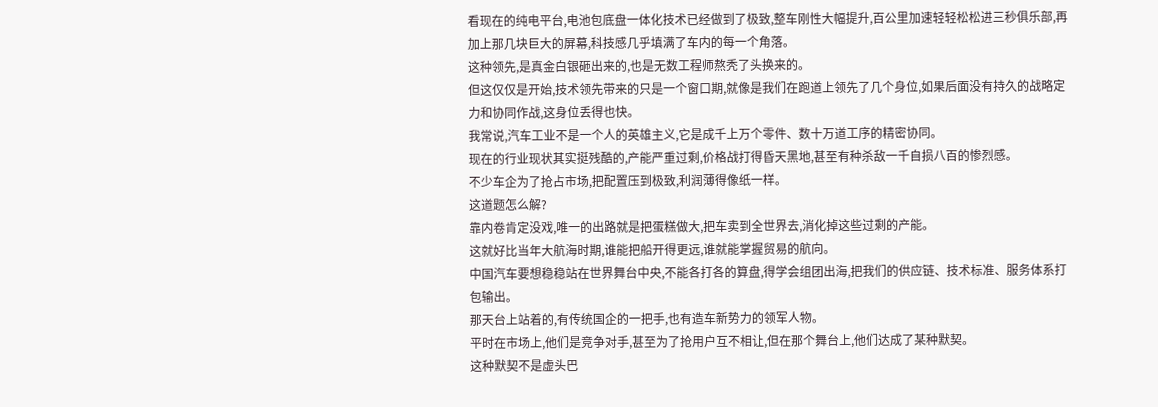看现在的纯电平台,电池包底盘一体化技术已经做到了极致,整车刚性大幅提升,百公里加速轻轻松松进三秒俱乐部,再加上那几块巨大的屏幕,科技感几乎填满了车内的每一个角落。
这种领先,是真金白银砸出来的,也是无数工程师熬秃了头换来的。
但这仅仅是开始,技术领先带来的只是一个窗口期,就像是我们在跑道上领先了几个身位,如果后面没有持久的战略定力和协同作战,这身位丢得也快。
我常说,汽车工业不是一个人的英雄主义,它是成千上万个零件、数十万道工序的精密协同。
现在的行业现状其实挺残酷的,产能严重过剩,价格战打得昏天黑地,甚至有种杀敌一千自损八百的惨烈感。
不少车企为了抢占市场,把配置压到极致,利润薄得像纸一样。
这道题怎么解?
靠内卷肯定没戏,唯一的出路就是把蛋糕做大,把车卖到全世界去,消化掉这些过剩的产能。
这就好比当年大航海时期,谁能把船开得更远,谁就能掌握贸易的航向。
中国汽车要想稳稳站在世界舞台中央,不能各打各的算盘,得学会组团出海,把我们的供应链、技术标准、服务体系打包输出。
那天台上站着的,有传统国企的一把手,也有造车新势力的领军人物。
平时在市场上,他们是竞争对手,甚至为了抢用户互不相让,但在那个舞台上,他们达成了某种默契。
这种默契不是虚头巴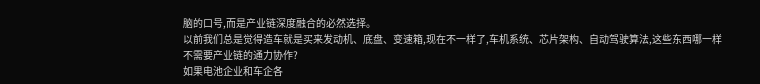脑的口号,而是产业链深度融合的必然选择。
以前我们总是觉得造车就是买来发动机、底盘、变速箱,现在不一样了,车机系统、芯片架构、自动驾驶算法,这些东西哪一样不需要产业链的通力协作?
如果电池企业和车企各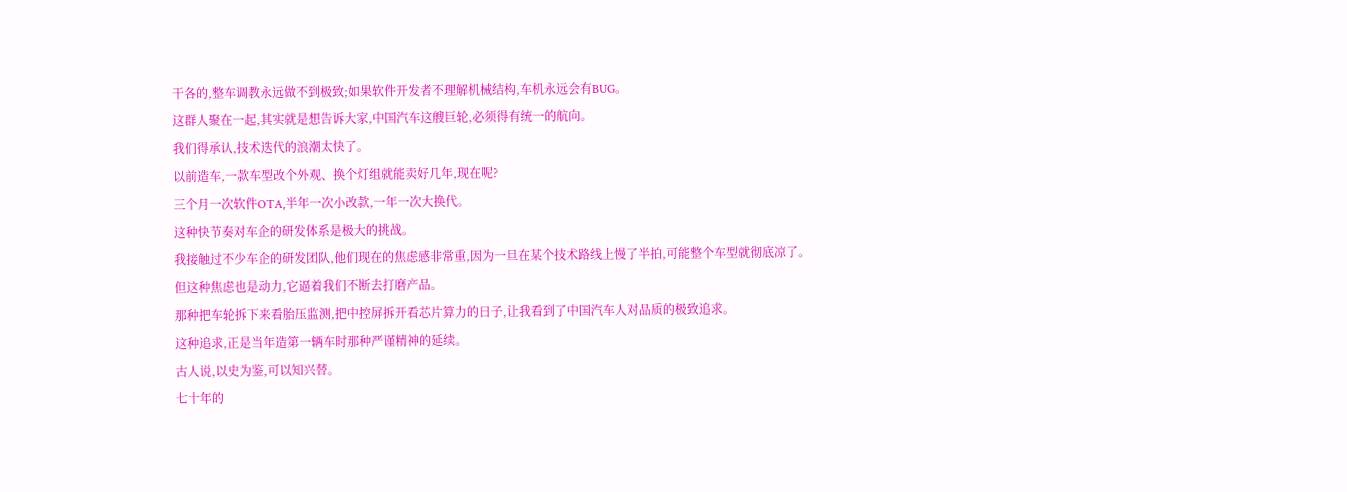干各的,整车调教永远做不到极致;如果软件开发者不理解机械结构,车机永远会有BUG。
这群人聚在一起,其实就是想告诉大家,中国汽车这艘巨轮,必须得有统一的航向。
我们得承认,技术迭代的浪潮太快了。
以前造车,一款车型改个外观、换个灯组就能卖好几年,现在呢?
三个月一次软件OTA,半年一次小改款,一年一次大换代。
这种快节奏对车企的研发体系是极大的挑战。
我接触过不少车企的研发团队,他们现在的焦虑感非常重,因为一旦在某个技术路线上慢了半拍,可能整个车型就彻底凉了。
但这种焦虑也是动力,它逼着我们不断去打磨产品。
那种把车轮拆下来看胎压监测,把中控屏拆开看芯片算力的日子,让我看到了中国汽车人对品质的极致追求。
这种追求,正是当年造第一辆车时那种严谨精神的延续。
古人说,以史为鉴,可以知兴替。
七十年的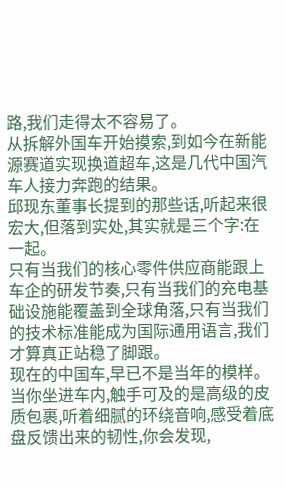路,我们走得太不容易了。
从拆解外国车开始摸索,到如今在新能源赛道实现换道超车,这是几代中国汽车人接力奔跑的结果。
邱现东董事长提到的那些话,听起来很宏大,但落到实处,其实就是三个字:在一起。
只有当我们的核心零件供应商能跟上车企的研发节奏,只有当我们的充电基础设施能覆盖到全球角落,只有当我们的技术标准能成为国际通用语言,我们才算真正站稳了脚跟。
现在的中国车,早已不是当年的模样。
当你坐进车内,触手可及的是高级的皮质包裹,听着细腻的环绕音响,感受着底盘反馈出来的韧性,你会发现,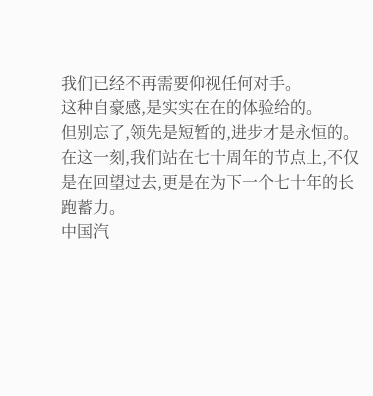我们已经不再需要仰视任何对手。
这种自豪感,是实实在在的体验给的。
但别忘了,领先是短暂的,进步才是永恒的。
在这一刻,我们站在七十周年的节点上,不仅是在回望过去,更是在为下一个七十年的长跑蓄力。
中国汽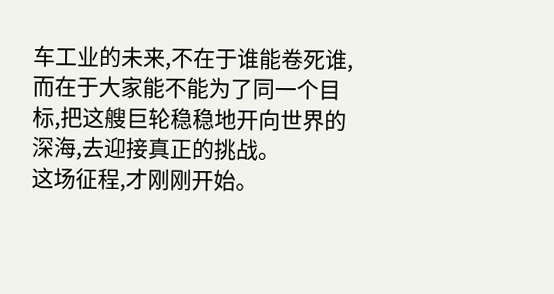车工业的未来,不在于谁能卷死谁,而在于大家能不能为了同一个目标,把这艘巨轮稳稳地开向世界的深海,去迎接真正的挑战。
这场征程,才刚刚开始。